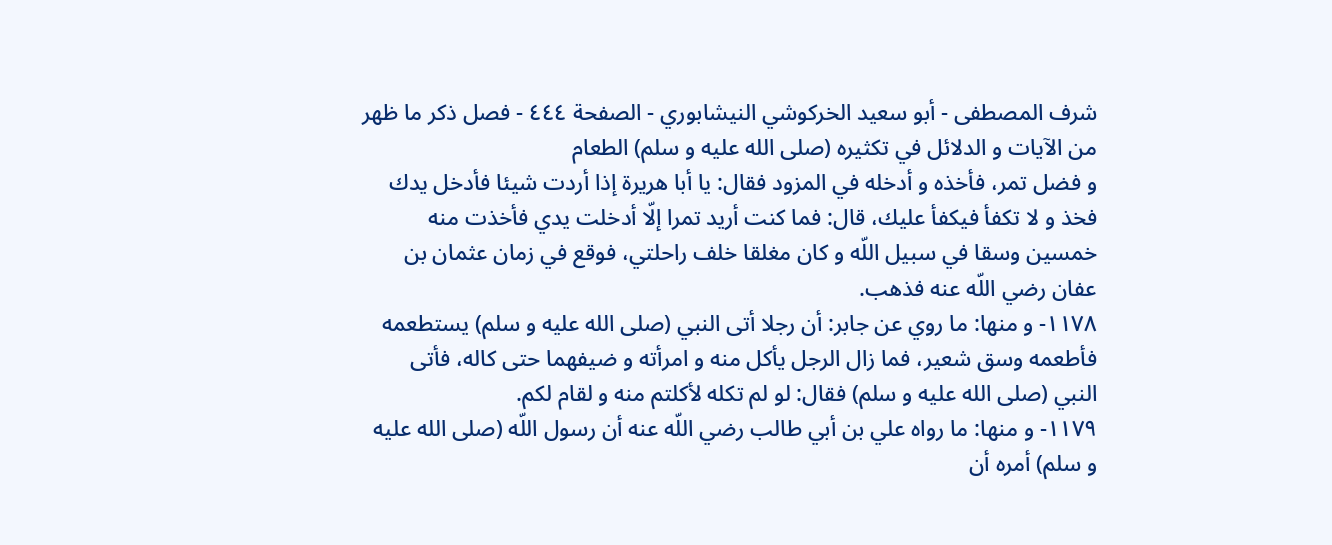شرف المصطفى - أبو سعيد الخركوشي النيشابوري - الصفحة ٤٤٤ - فصل ذكر ما ظهر من الآيات و الدلائل في تكثيره (صلى الله عليه و سلم) الطعام
و فضل تمر، فأخذه و أدخله في المزود فقال: يا أبا هريرة إذا أردت شيئا فأدخل يدك فخذ و لا تكفأ فيكفأ عليك، قال: فما كنت أريد تمرا إلّا أدخلت يدي فأخذت منه خمسين وسقا في سبيل اللّه و كان مغلقا خلف راحلتي، فوقع في زمان عثمان بن عفان رضي اللّه عنه فذهب.
١١٧٨- و منها: ما روي عن جابر: أن رجلا أتى النبي (صلى الله عليه و سلم) يستطعمه فأطعمه وسق شعير، فما زال الرجل يأكل منه و امرأته و ضيفهما حتى كاله، فأتى النبي (صلى الله عليه و سلم) فقال: لو لم تكله لأكلتم منه و لقام لكم.
١١٧٩- و منها: ما رواه علي بن أبي طالب رضي اللّه عنه أن رسول اللّه (صلى الله عليه و سلم) أمره أن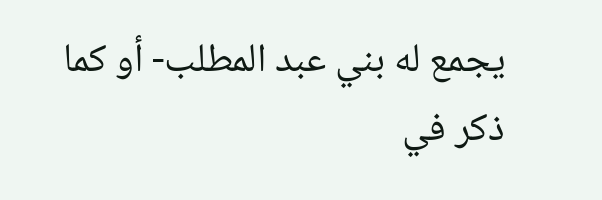يجمع له بني عبد المطلب- أو كما ذكر في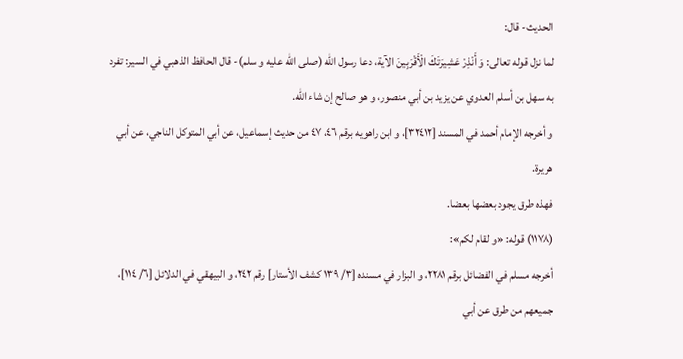الحديث- قال:
لما نزل قوله تعالى: وَ أَنْذِرْ عَشِيرَتَكَ الْأَقْرَبِينَ الآية، دعا رسول اللّه (صلى الله عليه و سلم)- قال الحافظ الذهبي في السير: تفرد به سهل بن أسلم العدوي عن يزيد بن أبي منصور، و هو صالح إن شاء اللّه.
و أخرجه الإمام أحمد في المسند [٣٢٤١٢]، و ابن راهويه برقم ٤٦، ٤٧ من حديث إسماعيل، عن أبي المتوكل الناجي، عن أبي هريرة.
فهذه طرق يجود بعضها بعضا.
(١١٧٨) قوله: «و لقام لكم»:
أخرجه مسلم في الفضائل برقم ٢٢٨١، و البزار في مسنده [٣/ ١٣٩ كشف الأستار] رقم ٢٤٢، و البيهقي في الدلائل [٦/ ١١٤]، جميعهم من طرق عن أبي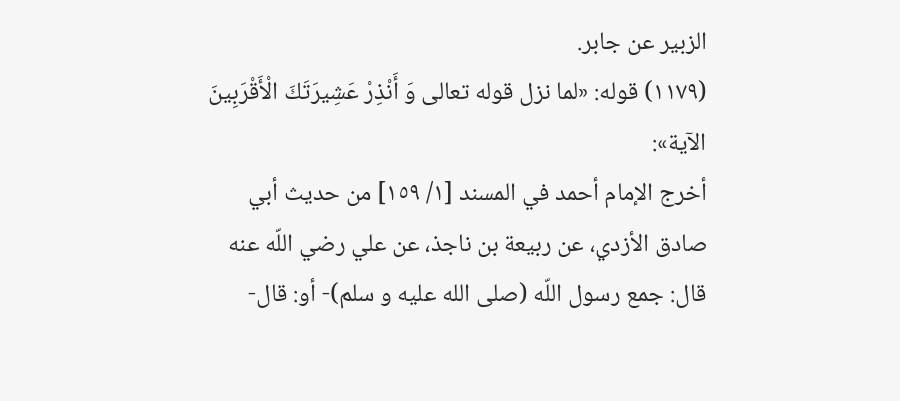الزبير عن جابر.
(١١٧٩) قوله: «لما نزل قوله تعالى وَ أَنْذِرْ عَشِيرَتَكَ الْأَقْرَبِينَ الآية»:
أخرج الإمام أحمد في المسند [١/ ١٥٩] من حديث أبي صادق الأزدي، عن ربيعة بن ناجذ، عن علي رضي اللّه عنه قال: جمع رسول اللّه (صلى الله عليه و سلم)- أو: قال-